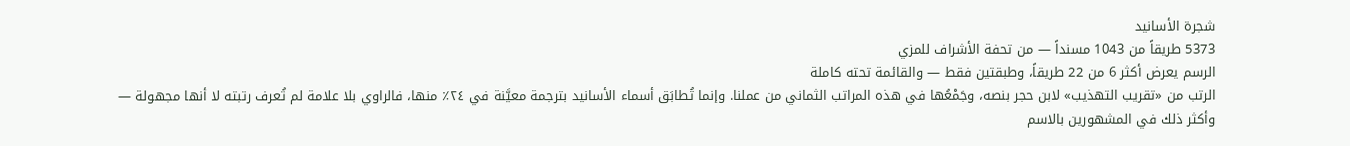شجرة الأسانيد
5373 طريقاً من 1043 مسنداً — من تحفة الأشراف للمزي
الرسم يعرض أكثر 6 من 22 طريقاً، وطبقتين فقط — والقائمة تحته كاملة
الرتب من «تقريب التهذيب» لابن حجر بنصه، وجَمْعُها في هذه المراتب الثماني من عملنا. وإنما تُطابَق أسماء الأسانيد بترجمة معيَّنة في ٢٤٪ منها، فالراوي بلا علامة لم تُعرف رتبته لا أنها مجهولة — وأكثر ذلك في المشهورين بالاسم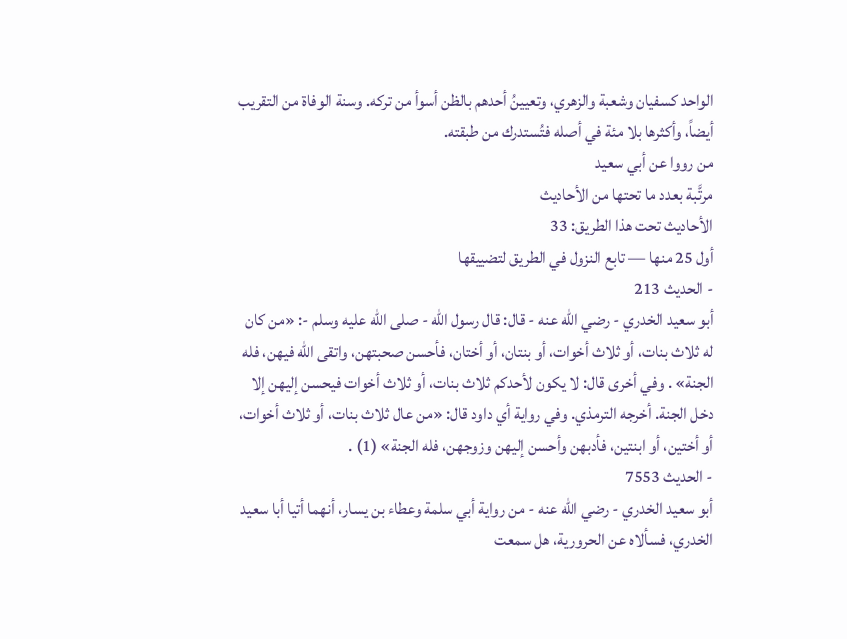الواحد كسفيان وشعبة والزهري، وتعيينُ أحدهم بالظن أسوأ من تركه. وسنة الوفاة من التقريب أيضاً، وأكثرها بلا مئة في أصله فتُستدرك من طبقته.
من رووا عن أبي سعيد
مرتَّبة بعدد ما تحتها من الأحاديث
الأحاديث تحت هذا الطريق: 33
أول 25 منها — تابع النزول في الطريق لتضييقها
- الحديث 213
أبو سعيد الخدري - رضي الله عنه - قال: قال رسول الله - صلى الله عليه وسلم -: «من كان له ثلاث بنات، أو ثلاث أخوات، أو بنتان، أو أختان، فأحسن صحبتهن، واتقى الله فيهن، فله الجنة» . وفي أخرى قال: لا يكون لأحدكم ثلاث بنات، أو ثلاث أخوات فيحسن إليهن إلا دخل الجنة. أخرجه الترمذي. وفي رواية أي داود قال: «من عال ثلاث بنات، أو ثلاث أخوات، أو أختين، أو ابنتين، فأدبهن وأحسن إليهن وزوجهن، فله الجنة» (1) .
- الحديث 7553
أبو سعيد الخدري - رضي الله عنه - من رواية أبي سلمة وعطاء بن يسار، أنهما أتيا أبا سعيد الخدري، فسألاه عن الحرورية، هل سمعت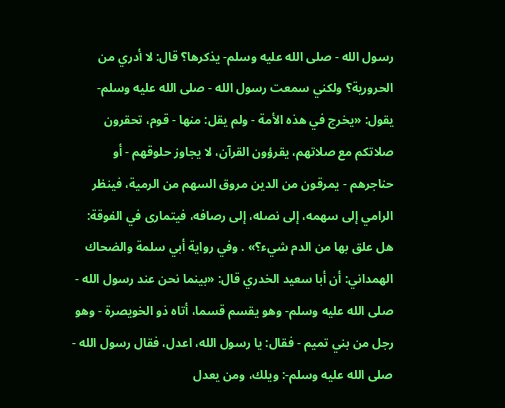رسول الله - صلى الله عليه وسلم- يذكرها؟ قال: لا أدري من الحرورية؟ ولكني سمعت رسول الله - صلى الله عليه وسلم- يقول: «يخرج في هذه الأمة - ولم يقل: منها - قوم، تحقرون صلاتكم مع صلاتهم، يقرؤون القرآن، لا يجاوز حلوقهم - أو حناجرهم - يمرقون من الدين مروق السهم من الرمية، فينظر الرامي إلى سهمه، إلى نصله، إلى رصافه، فيتمارى في الفوقة: هل علق بها من الدم شيء؟» . وفي رواية أبي سلمة والضحاك الهمداني: أن أبا سعيد الخدري قال: «بينما نحن عند رسول الله - صلى الله عليه وسلم- وهو يقسم قسما، أتاه ذو الخويصرة - وهو رجل من بني تميم - فقال: يا رسول الله، اعدل، فقال رسول الله - صلى الله عليه وسلم-: ويلك، ومن يعدل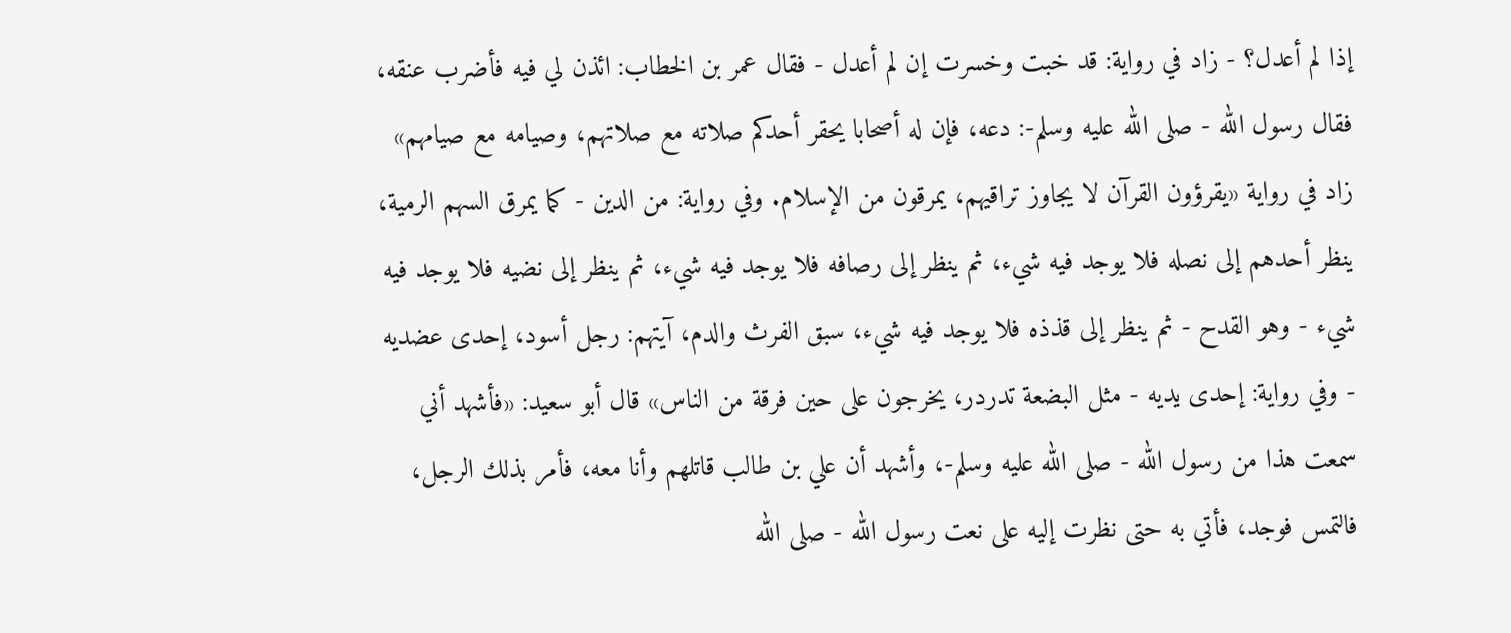إذا لم أعدل؟ - زاد في رواية: قد خبت وخسرت إن لم أعدل - فقال عمر بن الخطاب: ائذن لي فيه فأضرب عنقه، فقال رسول الله - صلى الله عليه وسلم-: دعه، فإن له أصحابا يحقر أحدكم صلاته مع صلاتهم، وصيامه مع صيامهم» زاد في رواية «يقرؤون القرآن لا يجاوز تراقيهم، يمرقون من الإسلام. وفي رواية: من الدين - كما يمرق السهم الرمية، ينظر أحدهم إلى نصله فلا يوجد فيه شيء، ثم ينظر إلى رصافه فلا يوجد فيه شيء، ثم ينظر إلى نضيه فلا يوجد فيه شيء - وهو القدح - ثم ينظر إلى قذذه فلا يوجد فيه شيء، سبق الفرث والدم، آيتهم: رجل أسود، إحدى عضديه - وفي رواية: إحدى يديه - مثل البضعة تدردر، يخرجون على حين فرقة من الناس» قال أبو سعيد: «فأشهد أني سمعت هذا من رسول الله - صلى الله عليه وسلم-، وأشهد أن علي بن طالب قاتلهم وأنا معه، فأمر بذلك الرجل، فالتمس فوجد، فأتي به حتى نظرت إليه على نعت رسول الله - صلى الله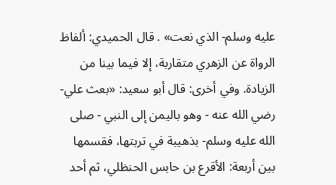عليه وسلم- الذي نعت» . قال الحميدي: ألفاظ الرواة عن الزهري متقاربة، إلا فيما بينا من الزيادة. وفي أخرى: قال أبو سعيد: «بعث علي- رضي الله عنه - وهو باليمن إلى النبي - صلى الله عليه وسلم- بذهيبة في تربتها، فقسمها بين أربعة: الأقرع بن حابس الحنظلي، ثم أحد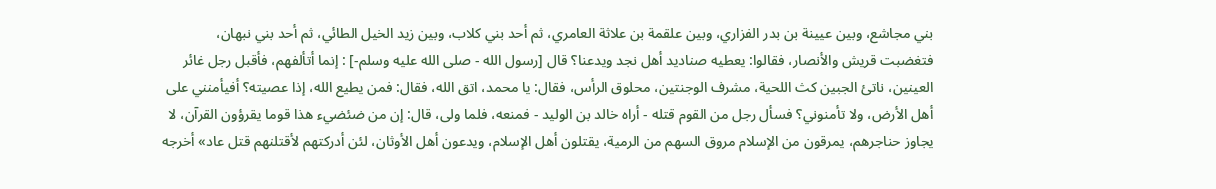بني مجاشع، وبين عيينة بن بدر الفزاري، وبين علقمة بن علاثة العامري، ثم أحد بني كلاب، وبين زيد الخيل الطائي، ثم أحد بني نبهان، فتغضبت قريش والأنصار، فقالوا: يعطيه صناديد أهل نجد ويدعنا؟ قال [رسول الله - صلى الله عليه وسلم-] : إنما أتألفهم، فأقبل رجل غائر العينين، ناتئ الجبين كث اللحية، مشرف الوجنتين، محلوق الرأس، فقال: يا محمد، اتق الله، فقال: فمن يطيع الله، إذا عصيته؟ أفيأمنني على أهل الأرض، ولا تأمنوني؟ فسأل رجل من القوم قتله - أراه خالد بن الوليد - فمنعه، فلما ولى، قال: إن من ضئضيء هذا قوما يقرؤون القرآن، لا يجاوز حناجرهم، يمرقون من الإسلام مروق السهم من الرمية، يقتلون أهل الإسلام، ويدعون أهل الأوثان، لئن أدركتهم لأقتلنهم قتل عاد» أخرجه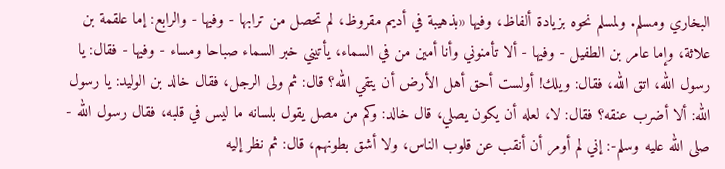البخاري ومسلم. ولمسلم نحوه بزيادة ألفاظ، وفيها «بذهيبة في أديم مقروظ، لم تحصل من ترابها - وفيها - والرابع: إما علقمة بن علاثة، وإما عامر بن الطفيل - وفيها - ألا تأمنوني وأنا أمين من في السماء، يأتيني خبر السماء صباحا ومساء - وفيها - فقال: يا رسول الله، اتق الله، فقال: ويلك! أولست أحق أهل الأرض أن يتقي الله؟ قال: ثم ولى الرجل، فقال خالد بن الوليد: يا رسول الله: ألا أضرب عنقه؟ فقال: لا، لعله أن يكون يصلي، قال خالد: وكم من مصل يقول بلسانه ما ليس في قلبه، فقال رسول الله - صلى الله عليه وسلم-: إني لم أومر أن أنقب عن قلوب الناس، ولا أشق بطونهم، قال: ثم نظر إليه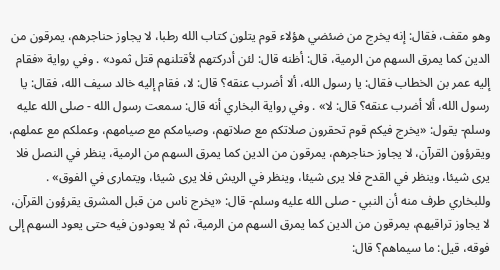وهو مقف، فقال: إنه يخرج من ضئضي هؤلاء قوم يتلون كتاب الله رطبا، لا يجاوز حناجرهم، يمرقون من الدين كما يمرق السهم من الرمية، قال: أظنه قال: لئن أدركتهم لأقتلنهم قتل ثمود» . وفي رواية «فقام إليه عمر بن الخطاب فقال: يا رسول الله، ألا أضرب عنقه؟ قال: لا، فقام إليه خالد سيف الله، فقال: يا رسول الله، ألا أضرب عنقه؟ قال: لا» . وفي رواية البخاري أنه قال: سمعت رسول الله - صلى الله عليه وسلم- يقول: «يخرج فيكم قوم تحقرون صلاتكم مع صلاتهم، وصيامكم مع صيامهم، وعملكم مع عملهم، ويقرؤون القرآن، لا يجاوز حناجرهم، يمرقون من الدين كما يمرق السهم من الرمية، ينظر في النصل فلا يرى شيئا، وينظر في القدح فلا يرى شيئا، وينظر في الريش فلا يرى شيئا، ويتمارى في الفوق» . وللبخاري طرف منه أن النبي - صلى الله عليه وسلم- قال: «يخرج ناس من قبل المشرق يقرؤون القرآن، لا يجاوز تراقيهم، يمرقون من الدين كما يمرق السهم من الرمية، ثم لا يعودون فيه حتى يعود السهم إلى فوقه، قيل: ما سيماهم؟ قال: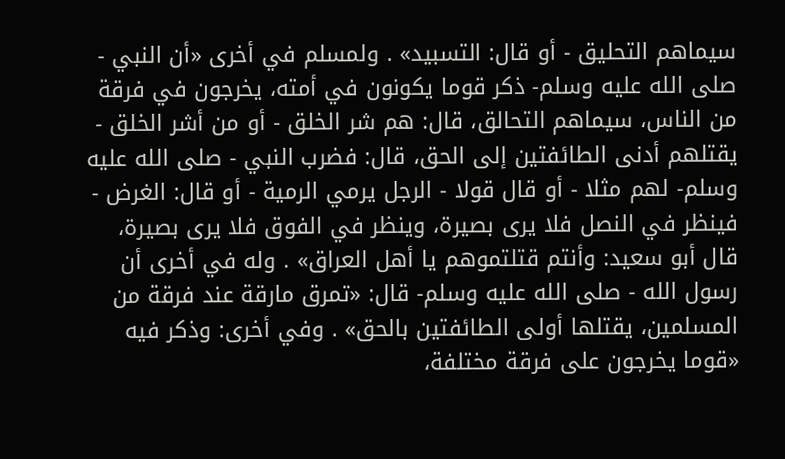سيماهم التحليق - أو قال: التسبيد» . ولمسلم في أخرى «أن النبي - صلى الله عليه وسلم- ذكر قوما يكونون في أمته، يخرجون في فرقة من الناس، سيماهم التحالق، قال: هم شر الخلق - أو من أشر الخلق - يقتلهم أدنى الطائفتين إلى الحق، قال: فضرب النبي - صلى الله عليه وسلم- لهم مثلا - أو قال قولا - الرجل يرمي الرمية - أو قال: الغرض - فينظر في النصل فلا يرى بصيرة، وينظر في الفوق فلا يرى بصيرة، قال أبو سعيد: وأنتم قتلتموهم يا أهل العراق» . وله في أخرى أن رسول الله - صلى الله عليه وسلم- قال: «تمرق مارقة عند فرقة من المسلمين، يقتلها أولى الطائفتين بالحق» . وفي أخرى: وذكر فيه «قوما يخرجون على فرقة مختلفة،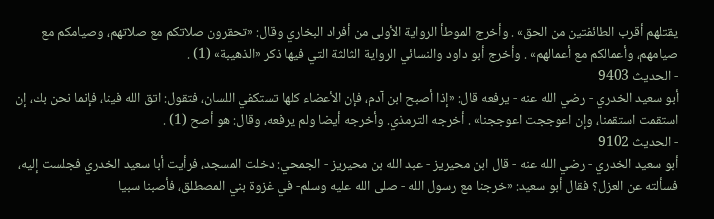يقتلهم أقرب الطائفتين من الحق» . وأخرج الموطأ الرواية الأولى من أفراد البخاري وقال: «تحقرون صلاتكم مع صلاتهم، وصيامكم مع صيامهم، وأعمالكم مع أعمالهم» . وأخرج أبو داود والنسائي الرواية الثالثة التي فيها ذكر «الذهيبة» (1) .
- الحديث 9403
أبو سعيد الخدري - رضي الله عنه - يرفعه قال: «إذا أصبح ابن آدم، فإن الأعضاء كلها تستكفي اللسان، فتقول: اتق الله فينا، فإنما نحن بك، إن استقمت استقمنا، وإن اعوججت اعوججنا» . أخرجه الترمذي. وأخرجه أيضا ولم يرفعه، وقال: هو أصح (1) .
- الحديث 9102
أبو سعيد الخدري - رضي الله عنه - قال ابن محيريز - عبد الله بن محيريز - الجمحي: دخلت المسجد، فرأيت أبا سعيد الخدري فجلست إليه، فسألته عن العزل؟ فقال أبو سعيد: «خرجنا مع رسول الله - صلى الله عليه وسلم- في غزوة بني المصطلق، فأصبنا سبيا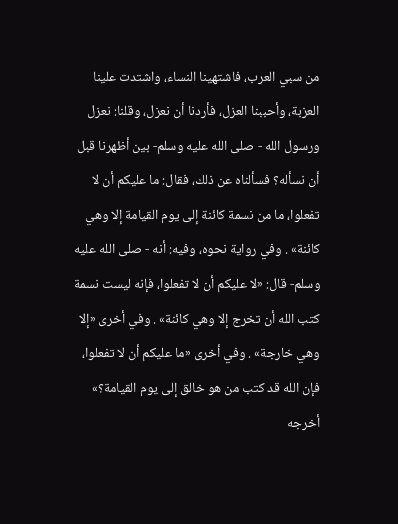من سبي العرب، فاشتهينا النساء، واشتدت علينا العزبة، وأحببنا العزل، فأردنا أن نعزل، وقلنا: نعزل ورسول الله - صلى الله عليه وسلم- بين أظهرنا قبل أن نسأله؟ فسألناه عن ذلك، فقال: ما عليكم أن لا تفعلوا، ما من نسمة كائنة إلى يوم القيامة إلا وهي كائنة» . وفي رواية نحوه، وفيه: أنه - صلى الله عليه وسلم- قال: «لا عليكم أن لا تفعلوا، فإنه ليست نسمة كتب الله أن تخرج إلا وهي كائنة» . وفي أخرى «إلا وهي خارجة» . وفي أخرى «ما عليكم أن لا تفعلوا، فإن الله قد كتب من هو خالق إلى يوم القيامة؟» أخرجه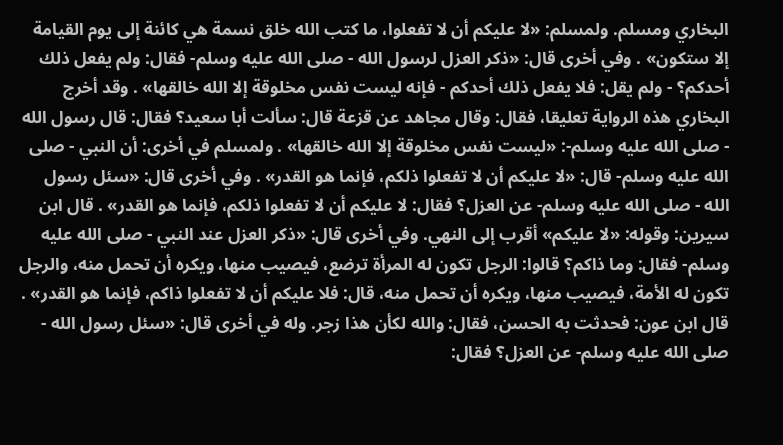البخاري ومسلم. ولمسلم: «لا عليكم أن لا تفعلوا، ما كتب الله خلق نسمة هي كائنة إلى يوم القيامة إلا ستكون» . وفي أخرى قال: «ذكر العزل لرسول الله - صلى الله عليه وسلم- فقال: ولم يفعل ذلك أحدكم؟ - ولم يقل: فلا يفعل ذلك أحدكم - فإنه ليست نفس مخلوقة إلا الله خالقها» . وقد أخرج البخاري هذه الرواية تعليقا، فقال: وقال مجاهد عن قزعة قال: سألت أبا سعيد؟ فقال: قال رسول الله - صلى الله عليه وسلم-: «ليست نفس مخلوقة إلا الله خالقها» . ولمسلم في أخرى: أن النبي - صلى الله عليه وسلم- قال: «لا عليكم أن لا تفعلوا ذلكم، فإنما هو القدر» . وفي أخرى قال: «سئل رسول الله - صلى الله عليه وسلم- عن العزل؟ فقال: لا عليكم أن لا تفعلوا ذلكم، فإنما هو القدر» . قال ابن سيرين: وقوله: «لا عليكم» أقرب إلى النهي. وفي أخرى قال: «ذكر العزل عند النبي - صلى الله عليه وسلم- فقال: وما ذاكم؟ قالوا: الرجل تكون له المرأة ترضع، فيصيب منها، ويكره أن تحمل منه، والرجل تكون له الأمة، فيصيب منها، ويكره أن تحمل منه، قال: فلا عليكم أن لا تفعلوا ذاكم، فإنما هو القدر» . قال ابن عون: فحدثت به الحسن، فقال: والله لكأن هذا زجر. وله في أخرى قال: «سئل رسول الله - صلى الله عليه وسلم- عن العزل؟ فقال: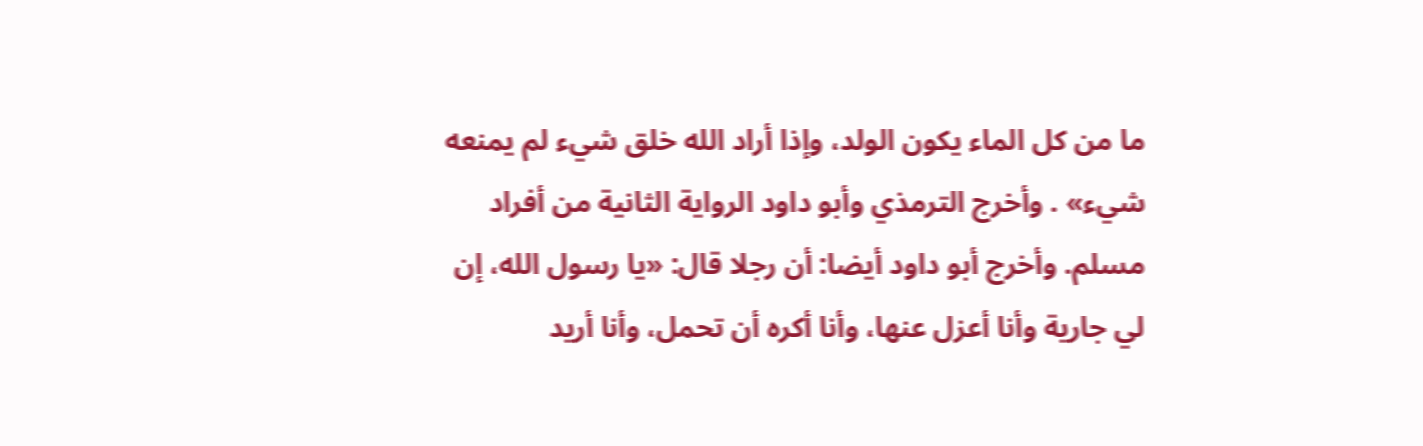ما من كل الماء يكون الولد، وإذا أراد الله خلق شيء لم يمنعه شيء» . وأخرج الترمذي وأبو داود الرواية الثانية من أفراد مسلم. وأخرج أبو داود أيضا: أن رجلا قال: «يا رسول الله، إن لي جارية وأنا أعزل عنها، وأنا أكره أن تحمل، وأنا أريد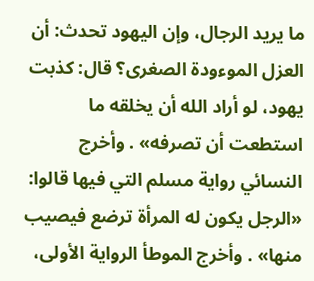ما يريد الرجال، وإن اليهود تحدث: أن العزل الموءودة الصغرى؟ قال: كذبت يهود، لو أراد الله أن يخلقه ما استطعت أن تصرفه» . وأخرج النسائي رواية مسلم التي فيها قالوا: «الرجل يكون له المرأة ترضع فيصيب منها» . وأخرج الموطأ الرواية الأولى،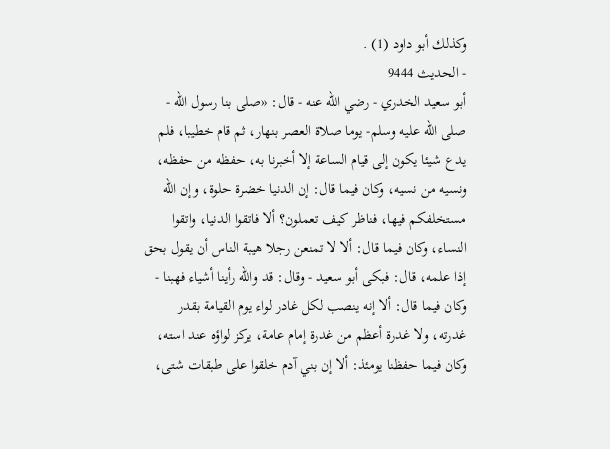وكذلك أبو داود (1) .
- الحديث 9444
أبو سعيد الخدري - رضي الله عنه - قال: «صلى بنا رسول الله - صلى الله عليه وسلم- يوما صلاة العصر بنهار، ثم قام خطيبا، فلم يدع شيئا يكون إلى قيام الساعة إلا أخبرنا به، حفظه من حفظه، ونسيه من نسيه، وكان فيما قال: إن الدنيا خضرة حلوة، وإن الله مستخلفكم فيها، فناظر كيف تعملون؟ ألا فاتقوا الدنيا، واتقوا النساء، وكان فيما قال: ألا لا تمنعن رجلا هيبة الناس أن يقول بحق إذا علمه، قال: فبكى أبو سعيد - وقال: قد والله رأينا أشياء فهبنا - وكان فيما قال: ألا إنه ينصب لكل غادر لواء يوم القيامة بقدر غدرته، ولا غدرة أعظم من غدرة إمام عامة، يركز لواؤه عند استه، وكان فيما حفظنا يومئذ: ألا إن بني آدم خلقوا على طبقات شتى،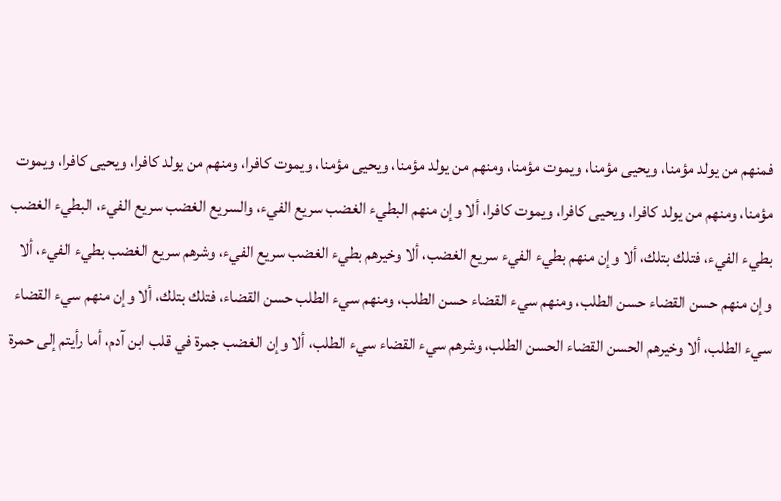فمنهم من يولد مؤمنا، ويحيى مؤمنا، ويموت مؤمنا، ومنهم من يولد مؤمنا، ويحيى مؤمنا، ويموت كافرا، ومنهم من يولد كافرا، ويحيى كافرا، ويموت مؤمنا، ومنهم من يولد كافرا، ويحيى كافرا، ويموت كافرا، ألا وإن منهم البطيء الغضب سريع الفيء، والسريع الغضب سريع الفيء، البطيء الغضب بطيء الفيء، فتلك بتلك، ألا وإن منهم بطيء الفيء سريع الغضب، ألا وخيرهم بطيء الغضب سريع الفيء، وشرهم سريع الغضب بطيء الفيء، ألا وإن منهم حسن القضاء حسن الطلب، ومنهم سيء القضاء حسن الطلب، ومنهم سيء الطلب حسن القضاء، فتلك بتلك، ألا وإن منهم سيء القضاء سيء الطلب، ألا وخيرهم الحسن القضاء الحسن الطلب، وشرهم سيء القضاء سيء الطلب، ألا وإن الغضب جمرة في قلب ابن آدم، أما رأيتم إلى حمرة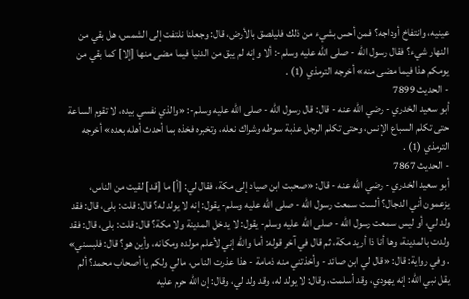عينيه، وانتفاخ أوداجه؟ فمن أحس بشيء من ذلك فليلصق بالأرض، قال: وجعلنا نلتفت إلى الشمس، هل بقي من النهار شيء؟ فقال رسول الله - صلى الله عليه وسلم-: ألا وإنه لم يبق من الدنيا فيما مضى منها [إلا] كما بقي من يومكم هذا فيما مضى منه» أخرجه الترمذي (1) .
- الحديث 7899
أبو سعيد الخدري - رضي الله عنه - قال: قال رسول الله - صلى الله عليه وسلم-: «والذي نفسي بيده، لا تقوم الساعة حتى تكلم السباع الإنس، وحتى تكلم الرجل عذبة سوطه وشراك نعله، وتخبره فخذه بما أحدث أهله بعده» أخرجه الترمذي (1) .
- الحديث 7867
أبو سعيد الخدري - رضي الله عنه - قال: «صحبت ابن صياد إلى مكة، فقال لي: [أ] ما [قد] لقيت من الناس، يزعمون أني الدجال؟ ألست سمعت رسول الله - صلى الله عليه وسلم- يقول: إنه لا يولد له؟ قال: قلت: بلى، قال: فقد ولد لي، أو ليس سمعت رسول الله - صلى الله عليه وسلم- يقول: لا يدخل المدينة ولا مكة؟ قال: قلت: بلى، قال: فقد ولدت بالمدينة، وها أنا ذا أريد مكة، ثم قال في آخر قوله: أما والله إني لأعلم مولده ومكانه، وأين هو؟ قال: فلبسني» . وفي رواية: قال: «قال لي ابن صائد - وأخذتني منه ذمامة - هذا عذرت الناس، مالي ولكم يا أصحاب محمد؟ ألم يقل نبي الله: إنه يهودي، وقد أسلمت، وقال: لا يولد له، وقد ولد لي، وقال: إن الله حرم عليه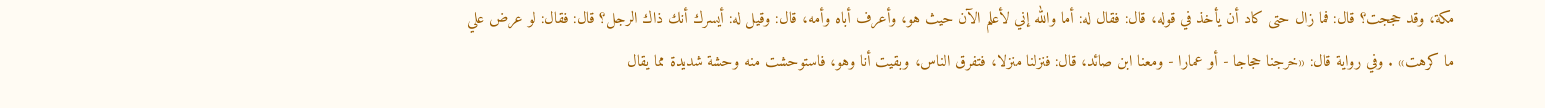مكة، وقد حججت؟ قال: فما زال حتى كاد أن يأخذ في قوله، قال: فقال له: أما والله إني لأعلم الآن حيث هو، وأعرف أباه وأمه، قال: وقيل له: أيسرك أنك ذاك الرجل؟ قال: فقال: لو عرض علي ما كرهت» . وفي رواية قال: «خرجنا حجاجا - أو عمارا - ومعنا ابن صائد، قال: فنزلنا منزلا، فتفرق الناس، وبقيت أنا وهو، فاستوحشت منه وحشة شديدة مما يقال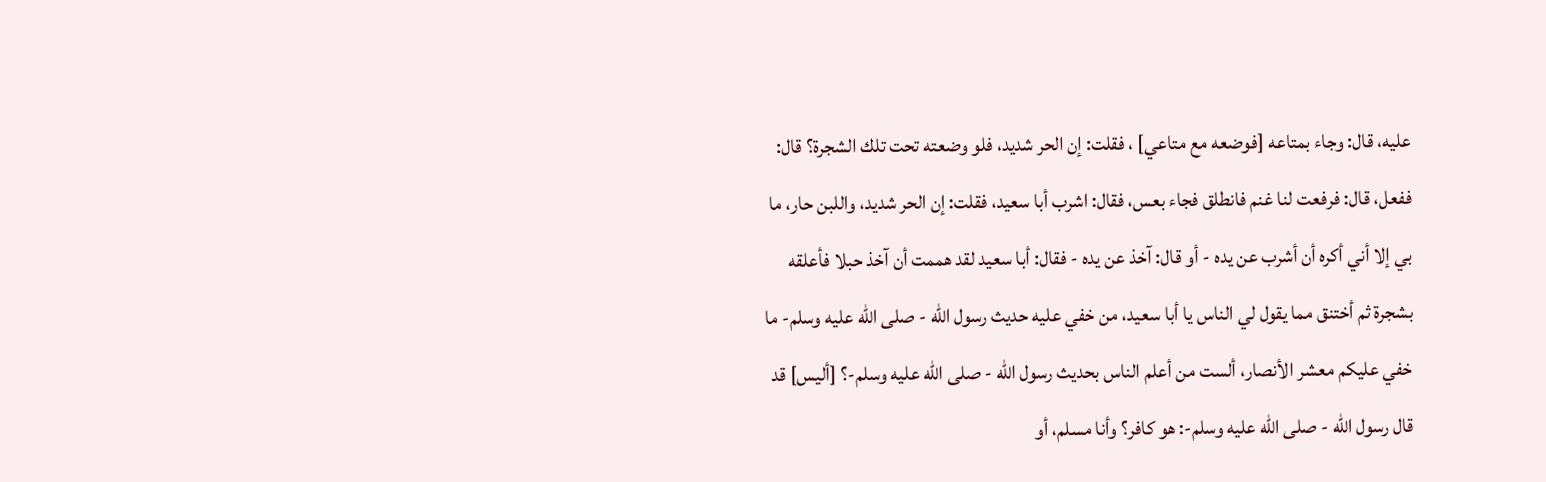عليه، قال: وجاء بمتاعه [فوضعه مع متاعي] ، فقلت: إن الحر شديد، فلو وضعته تحت تلك الشجرة؟ قال: ففعل، قال: فرفعت لنا غنم فانطلق فجاء بعس، فقال: اشرب أبا سعيد، فقلت: إن الحر شديد، واللبن حار، ما بي إلا أني أكره أن أشرب عن يده - أو قال: آخذ عن يده - فقال: أبا سعيد لقد هممت أن آخذ حبلا فأعلقه بشجرة ثم أختنق مما يقول لي الناس يا أبا سعيد، من خفي عليه حديث رسول الله - صلى الله عليه وسلم- ما خفي عليكم معشر الأنصار، ألست من أعلم الناس بحديث رسول الله - صلى الله عليه وسلم-؟ [أليس] قد قال رسول الله - صلى الله عليه وسلم-: هو كافر؟ وأنا مسلم، أو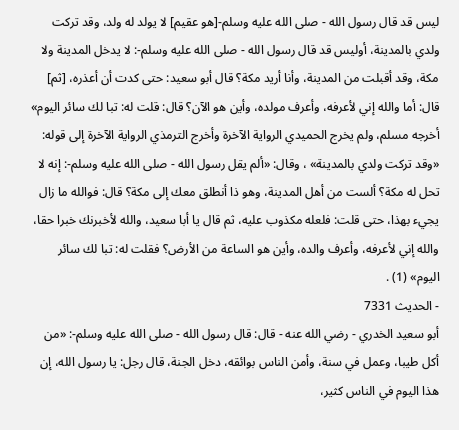ليس قد قال رسول الله - صلى الله عليه وسلم-[هو عقيم] لا يولد له ولد، وقد تركت ولدي بالمدينة، أوليس قد قال رسول الله - صلى الله عليه وسلم-: لا يدخل المدينة ولا مكة، وقد أقبلت من المدينة، وأنا أريد مكة؟ قال أبو سعيد: حتى كدت أن أعذره، [ثم] قال: أما والله إني لأعرفه، وأعرف مولده، وأين هو الآن؟ قال: قلت له: تبا لك سائر اليوم» أخرجه مسلم، ولم يخرج الحميدي الرواية الآخرة وأخرج الترمذي الرواية الآخرة إلى قوله: «وقد تركت ولدي بالمدينة» ، وقال: «ألم يقل رسول الله - صلى الله عليه وسلم-: إنه لا تحل له مكة؟ ألست من أهل المدينة، وهو ذا أنطلق معك إلى مكة؟ قال: فوالله ما زال يجيء بهذا، حتى قلت: فلعله مكذوب عليه، ثم قال يا أبا سعيد، والله لأخبرنك خبرا حقا، والله إني لأعرفه، وأعرف والده، وأين هو الساعة من الأرض؟ فقلت له: تبا لك سائر اليوم» (1) .
- الحديث 7331
أبو سعيد الخدري - رضي الله عنه - قال: قال رسول الله - صلى الله عليه وسلم-: «من أكل طيبا، وعمل في سنة، وأمن الناس بوائقه، دخل الجنة، قال رجل: يا رسول الله، إن هذا اليوم في الناس كثير،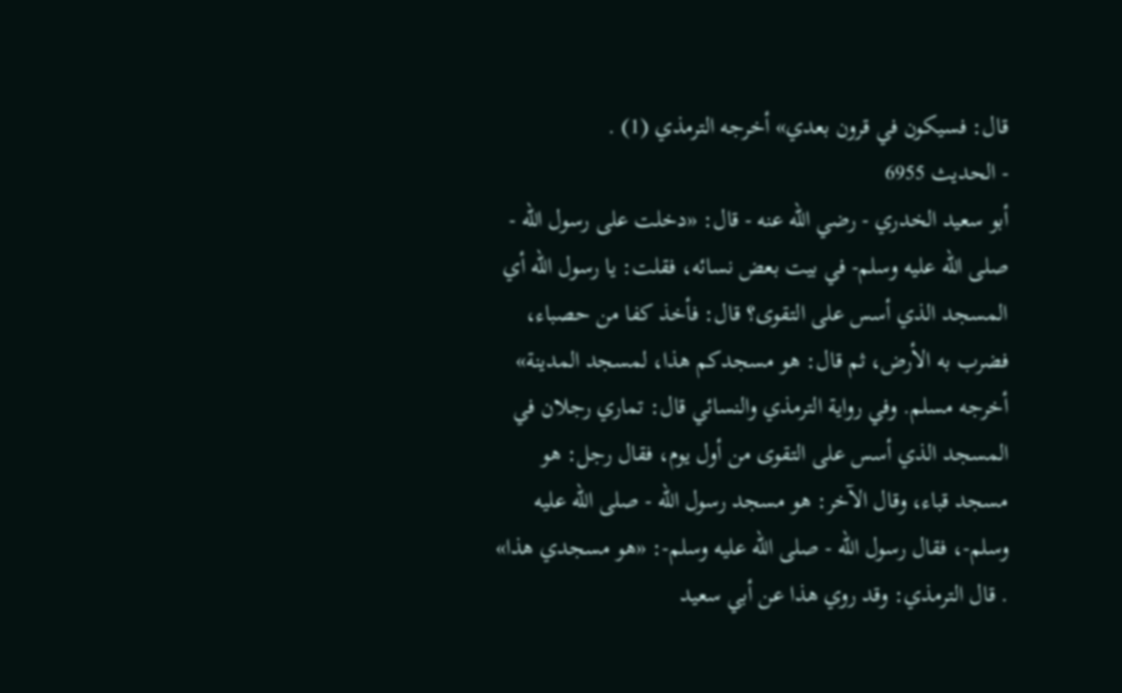قال: فسيكون في قرون بعدي» أخرجه الترمذي (1) .
- الحديث 6955
أبو سعيد الخدري - رضي الله عنه - قال: «دخلت على رسول الله - صلى الله عليه وسلم- في بيت بعض نسائه، فقلت: يا رسول الله أي المسجد الذي أسس على التقوى؟ قال: فأخذ كفا من حصباء، فضرب به الأرض، ثم قال: هو مسجدكم هذا، لمسجد المدينة» أخرجه مسلم. وفي رواية الترمذي والنسائي قال: تماري رجلان في المسجد الذي أسس على التقوى من أول يوم، فقال رجل: هو مسجد قباء، وقال الآخر: هو مسجد رسول الله - صلى الله عليه وسلم-، فقال رسول الله - صلى الله عليه وسلم-: «هو مسجدي هذا» . قال الترمذي: وقد روي هذا عن أبي سعيد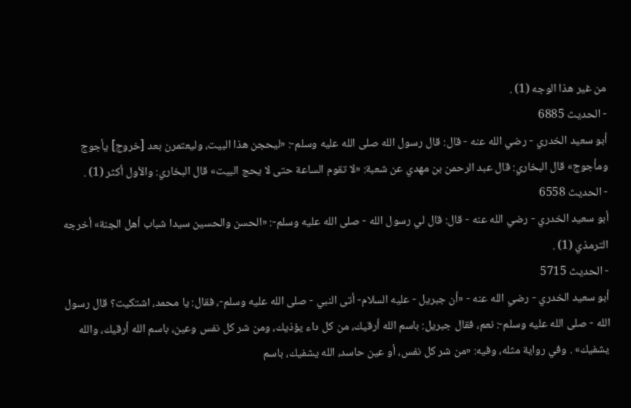من غير هذا الوجه (1) .
- الحديث 6885
أبو سعيد الخدري - رضي الله عنه - قال: قال رسول الله صلى الله عليه وسلم-: «ليحجن هذا البيت، وليعتمرن بعد [خروج] يأجوج ومأجوج» قال البخاري: قال عبد الرحمن بن مهدي عن شعبة: «لا تقوم الساعة حتى لا يحج البيت» قال البخاري: والأول أكثر (1) .
- الحديث 6558
أبو سعيد الخدري - رضي الله عنه - قال: قال لي رسول الله - صلى الله عليه وسلم-: «الحسن والحسين سيدا شباب أهل الجنة» أخرجه الترمذي (1) .
- الحديث 5715
أبو سعيد الخدري - رضي الله عنه - «أن جبريل - عليه السلام- أتى النبي - صلى الله عليه وسلم-، فقال: يا محمد، اشتكيت؟ قال رسول الله - صلى الله عليه وسلم-: نعم، فقال جبريل: باسم الله أرقيك، من كل داء يؤذيك، ومن شر كل نفس وعين، باسم الله أرقيك، والله يشفيك» . وفي رواية مثله، وفيه: «من شر كل نفس، أو عين حاسد، الله يشفيك، باسم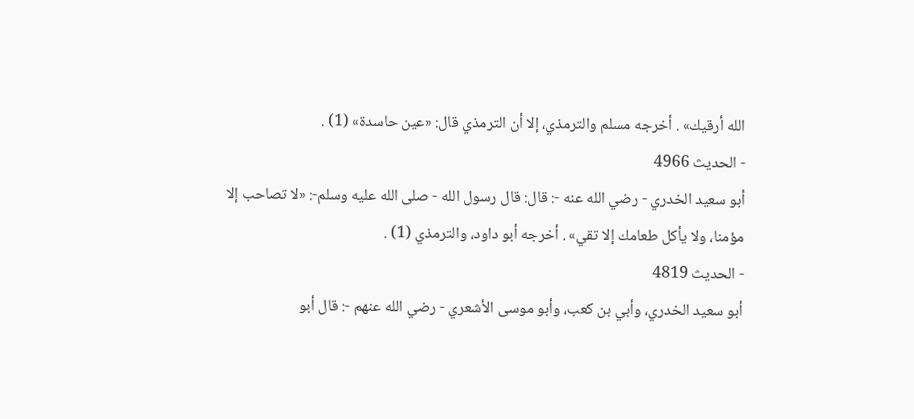الله أرقيك» . أخرجه مسلم والترمذي، إلا أن الترمذي قال: «عين حاسدة» (1) .
- الحديث 4966
أبو سعيد الخدري - رضي الله عنه -: قال: قال رسول الله - صلى الله عليه وسلم-: «لا تصاحب إلا مؤمنا، ولا يأكل طعامك إلا تقي» . أخرجه أبو داود، والترمذي (1) .
- الحديث 4819
أبو سعيد الخدري، وأبي بن كعب، وأبو موسى الأشعري - رضي الله عنهم -: قال أبو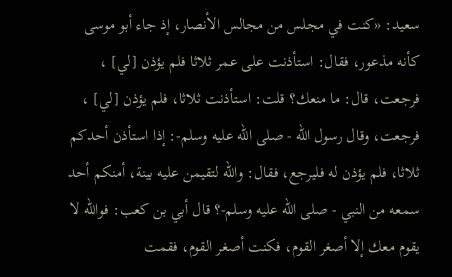سعيد: «كنت في مجلس من مجالس الأنصار، إذ جاء أبو موسى كأنه مذعور، فقال: استأذنت على عمر ثلاثا فلم يؤذن [لي] ، فرجعت، قال: ما منعك؟ قلت: استأذنت ثلاثا، فلم يؤذن [لي] ، فرجعت، وقال رسول الله - صلى الله عليه وسلم-: إذا استأذن أحدكم ثلاثا، فلم يؤذن له فليرجع، فقال: والله لتقيمن عليه بينة، أمنكم أحد سمعه من النبي - صلى الله عليه وسلم-؟ قال أبي بن كعب: فوالله لا يقوم معك إلا أصغر القوم، فكنت أصغر القوم، فقمت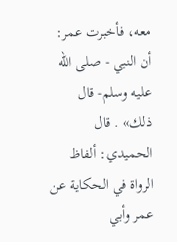معه، فأخبرت عمر: أن النبي - صلى الله عليه وسلم- قال ذلك» . قال الحميدي: ألفاظ الرواة في الحكاية عن عمر وأبي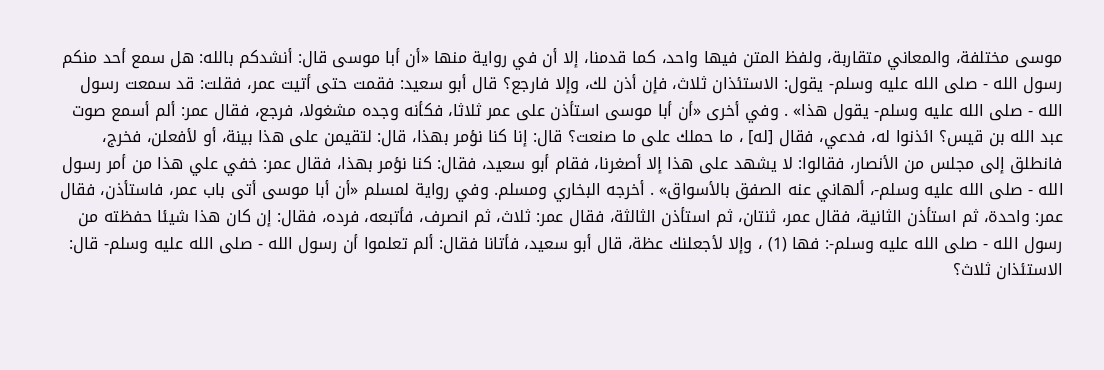موسى مختلفة، والمعاني متقاربة، ولفظ المتن فيها واحد، كما قدمنا، إلا أن في رواية منها «أن أبا موسى قال: أنشدكم بالله: هل سمع أحد منكم رسول الله - صلى الله عليه وسلم- يقول: الاستئذان ثلاث، فإن أذن لك، وإلا فارجع؟ قال أبو سعيد: فقمت حتى أتيت عمر، فقلت: قد سمعت رسول الله - صلى الله عليه وسلم- يقول هذا» . وفي أخرى «أن أبا موسى استأذن على عمر ثلاثا، فكأنه وجده مشغولا، فرجع، فقال عمر: ألم أسمع صوت عبد الله بن قيس؟ ائذنوا له، فدعي، فقال [له] ، ما حملك على ما صنعت؟ قال: إنا كنا نؤمر بهذا، قال: لتقيمن على هذا بينة، أو لأفعلن، فخرج، فانطلق إلى مجلس من الأنصار، فقالوا: لا يشهد على هذا إلا أصغرنا، فقام أبو سعيد، فقال: كنا نؤمر بهذا، فقال عمر: خفي علي هذا من أمر رسول الله - صلى الله عليه وسلم-، ألهاني عنه الصفق بالأسواق» . أخرجه البخاري ومسلم. وفي رواية لمسلم «أن أبا موسى أتى باب عمر، فاستأذن، فقال عمر: واحدة، ثم استأذن الثانية، فقال عمر، ثنتان، ثم استأذن الثالثة، فقال عمر: ثلاث، ثم انصرف، فأتبعه، فرده، فقال: إن كان هذا شيئا حفظته من رسول الله - صلى الله عليه وسلم-: فها (1) ، وإلا لأجعلنك عظة، قال أبو سعيد، فأتانا فقال: ألم تعلموا أن رسول الله - صلى الله عليه وسلم- قال: الاستئذان ثلاث؟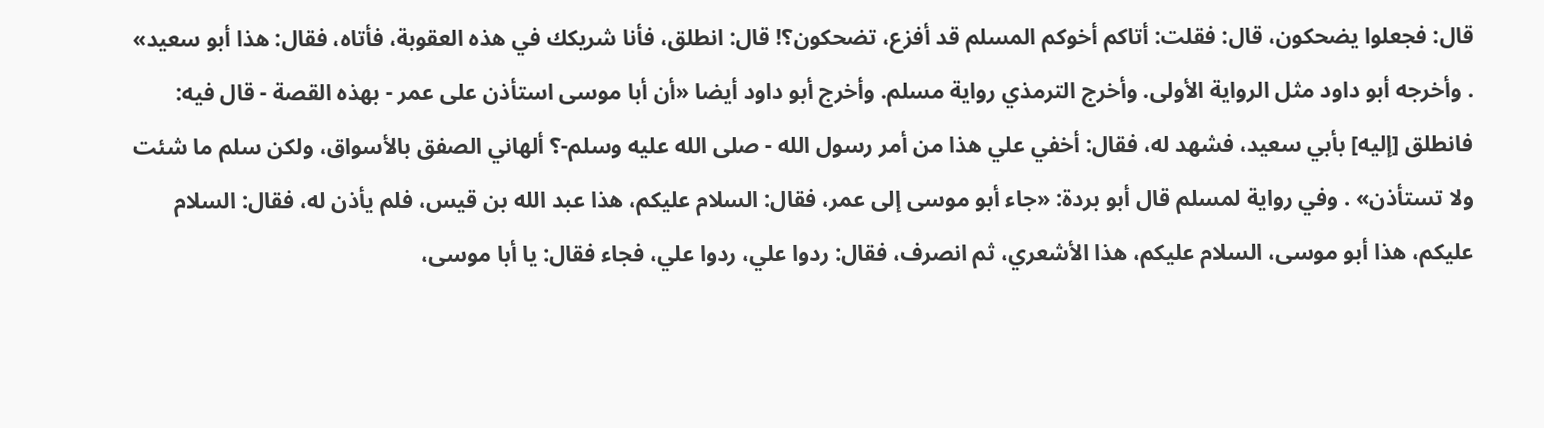قال: فجعلوا يضحكون، قال: فقلت: أتاكم أخوكم المسلم قد أفزع، تضحكون؟! قال: انطلق، فأنا شريكك في هذه العقوبة، فأتاه، فقال: هذا أبو سعيد» . وأخرجه أبو داود مثل الرواية الأولى. وأخرج الترمذي رواية مسلم. وأخرج أبو داود أيضا «أن أبا موسى استأذن على عمر - بهذه القصة - قال فيه: فانطلق [إليه] بأبي سعيد، فشهد له، فقال: أخفي علي هذا من أمر رسول الله - صلى الله عليه وسلم-؟ ألهاني الصفق بالأسواق، ولكن سلم ما شئت ولا تستأذن» . وفي رواية لمسلم قال أبو بردة: «جاء أبو موسى إلى عمر، فقال: السلام عليكم، هذا عبد الله بن قيس، فلم يأذن له، فقال: السلام عليكم، هذا أبو موسى، السلام عليكم، هذا الأشعري، ثم انصرف، فقال: ردوا علي، ردوا علي، فجاء فقال: يا أبا موسى،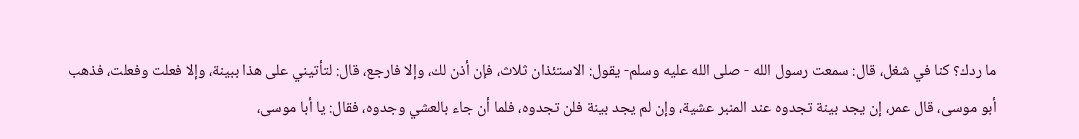ما ردك؟ كنا في شغل، قال: سمعت رسول الله - صلى الله عليه وسلم- يقول: الاستئذان ثلاث، فإن أذن لك، وإلا فارجع، قال: لتأتيني على هذا ببينة، وإلا فعلت وفعلت، فذهب أبو موسى، قال عمر، إن يجد بينة تجدوه عند المنبر عشية، وإن لم يجد بينة فلن تجدوه، فلما أن جاء بالعشي وجدوه، فقال: يا أبا موسى،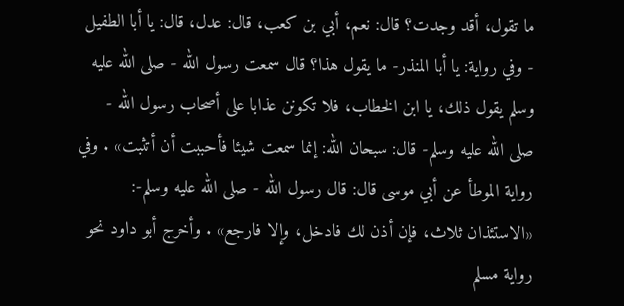ما تقول، أقد وجدت؟ قال: نعم، أبي بن كعب، قال: عدل، قال: يا أبا الطفيل - وفي رواية: يا أبا المنذر- ما يقول هذا؟ قال سمعت رسول الله - صلى الله عليه وسلم يقول ذلك، يا ابن الخطاب، فلا تكونن عذابا على أصحاب رسول الله - صلى الله عليه وسلم- قال: سبحان الله: إنما سمعت شيئا فأحببت أن أتثبت» . وفي رواية الموطأ عن أبي موسى قال: قال رسول الله - صلى الله عليه وسلم-: «الاستئذان ثلاث، فإن أذن لك فادخل، وإلا فارجع» . وأخرج أبو داود نحو رواية مسلم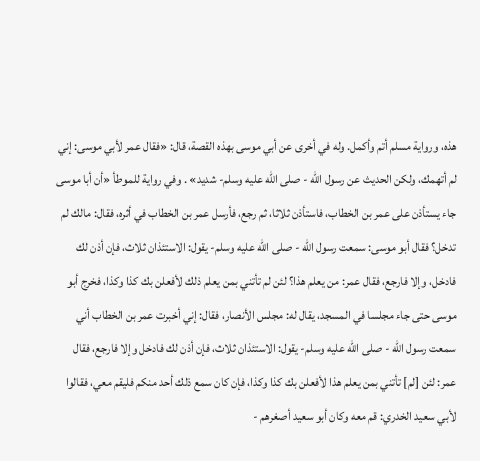هذه، ورواية مسلم أتم وأكمل. وله في أخرى عن أبي موسى بهذه القصة، قال: «فقال عمر لأبي موسى: إني لم أتهمك، ولكن الحديث عن رسول الله - صلى الله عليه وسلم- شديد» . وفي رواية للموطأ «أن أبا موسى جاء يستأذن على عمر بن الخطاب، فاستأذن ثلاثا، ثم رجع، فأرسل عمر بن الخطاب في أثره، فقال: مالك لم تدخل؟ فقال أبو موسى: سمعت رسول الله - صلى الله عليه وسلم- يقول: الاستئذان ثلاث، فإن أذن لك فادخل، وإلا فارجع، فقال عمر: من يعلم هذا؟ لئن لم تأتني بمن يعلم ذلك لأفعلن بك كذا وكذا، فخرج أبو موسى حتى جاء مجلسا في المسجد، يقال له: مجلس الأنصار، فقال: إني أخبرت عمر بن الخطاب أني سمعت رسول الله - صلى الله عليه وسلم- يقول: الاستئذان ثلاث، فإن أذن لك فادخل وإلا فارجع، فقال عمر: لئن [لم] تأتني بمن يعلم هذا لأفعلن بك كذا وكذا، فإن كان سمع ذلك أحد منكم فليقم معي، فقالوا لأبي سعيد الخدري: قم معه وكان أبو سعيد أصغرهم -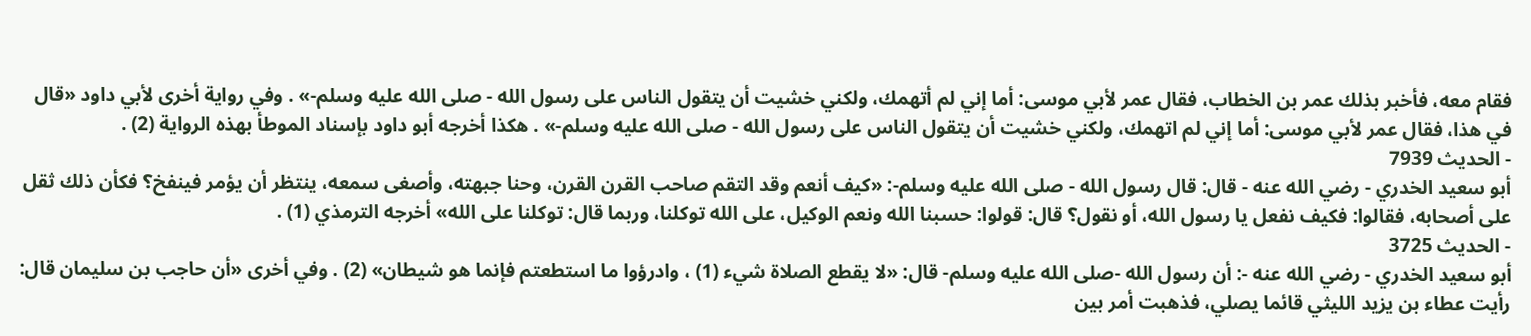فقام معه، فأخبر بذلك عمر بن الخطاب، فقال عمر لأبي موسى: أما إني لم أتهمك، ولكني خشيت أن يتقول الناس على رسول الله - صلى الله عليه وسلم-» . وفي رواية أخرى لأبي داود «قال في هذا، فقال عمر لأبي موسى: أما إني لم اتهمك، ولكني خشيت أن يتقول الناس على رسول الله - صلى الله عليه وسلم-» . هكذا أخرجه أبو داود بإسناد الموطأ بهذه الرواية (2) .
- الحديث 7939
أبو سعيد الخدري - رضي الله عنه - قال: قال رسول الله - صلى الله عليه وسلم-: «كيف أنعم وقد التقم صاحب القرن القرن، وحنا جبهته، وأصغى سمعه، ينتظر أن يؤمر فينفخ؟ فكأن ذلك ثقل على أصحابه، فقالوا: فكيف نفعل يا رسول الله، أو نقول؟ قال: قولوا: حسبنا الله ونعم الوكيل، على الله توكلنا، وربما قال: توكلنا على الله» أخرجه الترمذي (1) .
- الحديث 3725
أبو سعيد الخدري - رضي الله عنه -: أن رسول الله -صلى الله عليه وسلم- قال: «لا يقطع الصلاة شيء (1) ، وادرؤوا ما استطعتم فإنما هو شيطان» (2) . وفي أخرى «أن حاجب بن سليمان قال: رأيت عطاء بن يزيد الليثي قائما يصلي، فذهبت أمر بين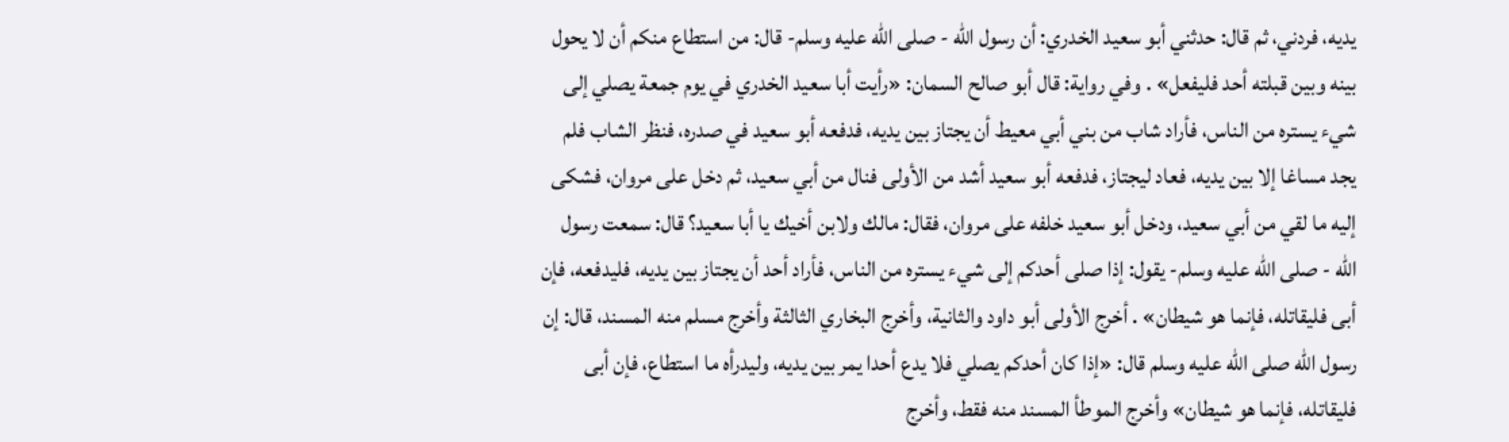يديه، فردني، ثم قال: حدثني أبو سعيد الخدري: أن رسول الله - صلى الله عليه وسلم- قال: من استطاع منكم أن لا يحول بينه وبين قبلته أحد فليفعل» . وفي رواية: قال أبو صالح السمان: «رأيت أبا سعيد الخدري في يوم جمعة يصلي إلى شيء يستره من الناس، فأراد شاب من بني أبي معيط أن يجتاز بين يديه، فدفعه أبو سعيد في صدره، فنظر الشاب فلم يجد مساغا إلا بين يديه، فعاد ليجتاز، فدفعه أبو سعيد أشد من الأولى فنال من أبي سعيد، ثم دخل على مروان، فشكى إليه ما لقي من أبي سعيد، ودخل أبو سعيد خلفه على مروان، فقال: مالك ولابن أخيك يا أبا سعيد؟ قال: سمعت رسول الله - صلى الله عليه وسلم- يقول: إذا صلى أحدكم إلى شيء يستره من الناس، فأراد أحد أن يجتاز بين يديه، فليدفعه، فإن أبى فليقاتله، فإنما هو شيطان» . أخرج الأولى أبو داود والثانية، وأخرج البخاري الثالثة وأخرج مسلم منه المسند، قال: إن رسول الله صلى الله عليه وسلم قال: «إذا كان أحدكم يصلي فلا يدع أحدا يمر بين يديه، وليدرأه ما استطاع، فإن أبى فليقاتله، فإنما هو شيطان» وأخرج الموطأ المسند منه فقط، وأخرج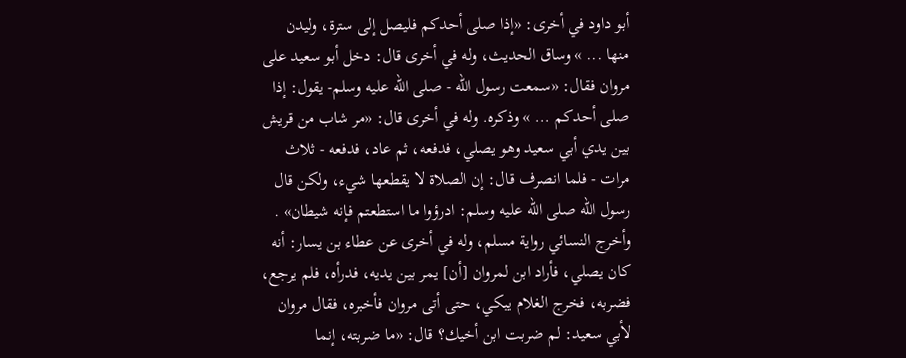أبو داود في أخرى: «إذا صلى أحدكم فليصل إلى سترة، وليدن منها ... » وساق الحديث، وله في أخرى قال: دخل أبو سعيد على مروان فقال: «سمعت رسول الله - صلى الله عليه وسلم- يقول: إذا صلى أحدكم ... » وذكره. وله في أخرى قال: «مر شاب من قريش بين يدي أبي سعيد وهو يصلي، فدفعه، ثم عاد، فدفعه - ثلاث مرات - فلما انصرف قال: إن الصلاة لا يقطعها شيء، ولكن قال رسول الله صلى الله عليه وسلم: ادرؤوا ما استطعتم فإنه شيطان» . وأخرج النسائي رواية مسلم، وله في أخرى عن عطاء بن يسار: أنه كان يصلي، فأراد ابن لمروان [أن] يمر بين يديه، فدرأه، فلم يرجع، فضربه، فخرج الغلام يبكي، حتى أتى مروان فأخبره، فقال مروان لأبي سعيد: لم ضربت ابن أخيك؟ قال: «ما ضربته، إنما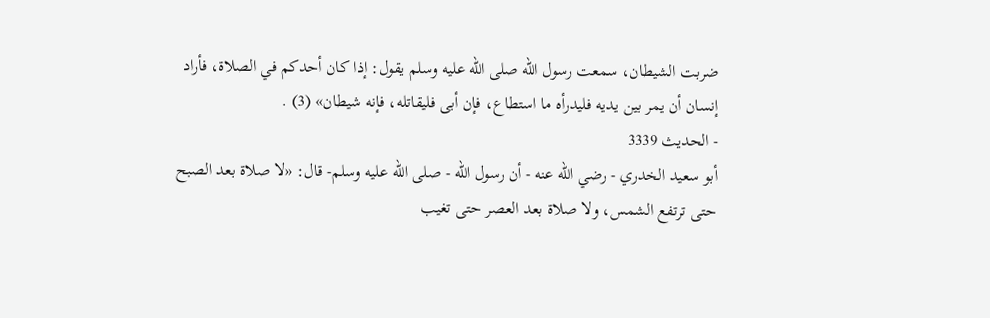ضربت الشيطان، سمعت رسول الله صلى الله عليه وسلم يقول: إذا كان أحدكم في الصلاة، فأراد إنسان أن يمر بين يديه فليدرأه ما استطاع، فإن أبى فليقاتله، فإنه شيطان» (3) .
- الحديث 3339
أبو سعيد الخدري - رضي الله عنه - أن رسول الله - صلى الله عليه وسلم- قال: «لا صلاة بعد الصبح حتى ترتفع الشمس، ولا صلاة بعد العصر حتى تغيب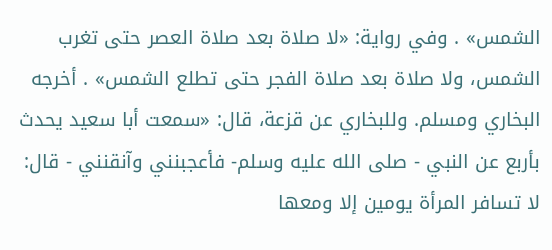الشمس» . وفي رواية: «لا صلاة بعد صلاة العصر حتى تغرب الشمس، ولا صلاة بعد صلاة الفجر حتى تطلع الشمس» . أخرجه البخاري ومسلم. وللبخاري عن قزعة، قال: «سمعت أبا سعيد يحدث بأربع عن النبي - صلى الله عليه وسلم- فأعجبنني وآنقنني - قال: لا تسافر المرأة يومين إلا ومعها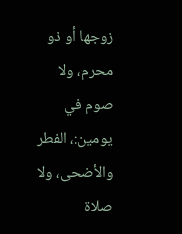زوجها أو ذو محرم، ولا صوم في يومين:، الفطر والأضحى، ولا صلاة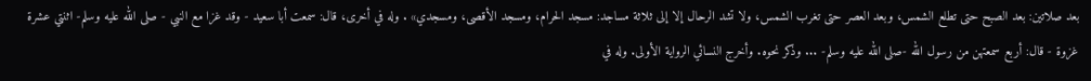بعد صلاتين: بعد الصبح حتى تطلع الشمس، وبعد العصر حتى تغرب الشمس، ولا تشد الرحال إلا إلى ثلاثة مساجد: مسجد الحرام، ومسجد الأقصى، ومسجدي» . وله في أخرى، قال: سمعت أبا سعيد - وقد غزا مع النبي - صلى الله عليه وسلم- اثنتي عشرة غزوة - قال: أربع سمعتهن من رسول الله -صلى الله عليه وسلم- ... وذكر نحوه. وأخرج النسائي الرواية الأولى. وله في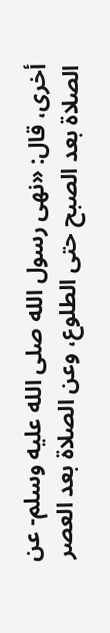أخرى، قال: «نهى رسول الله صلى الله عليه وسلم- عن الصلاة بعد الصبح حتى الطلوع، وعن الصلاة بعد العصر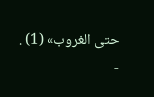حتى الغروب» (1) .
-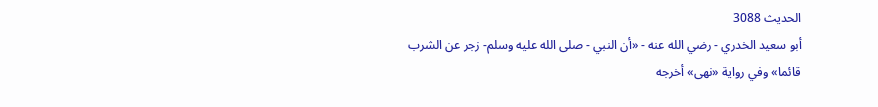الحديث 3088
أبو سعيد الخدري - رضي الله عنه - «أن النبي - صلى الله عليه وسلم- زجر عن الشرب قائما» وفي رواية «نهى» أخرجه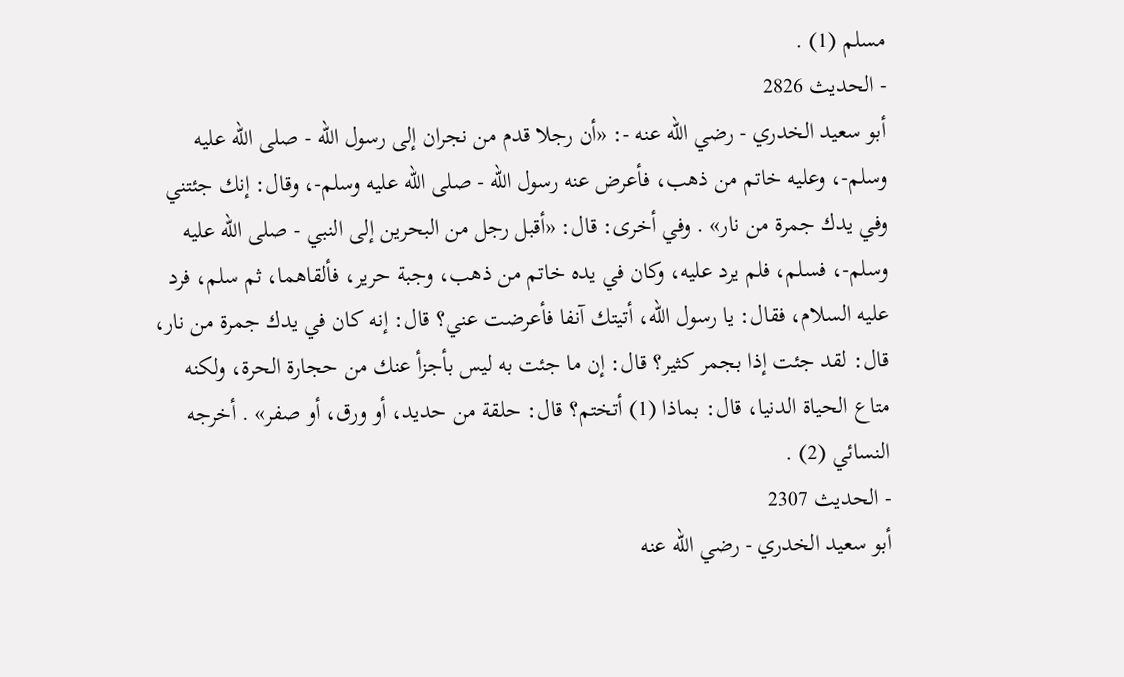مسلم (1) .
- الحديث 2826
أبو سعيد الخدري - رضي الله عنه -: «أن رجلا قدم من نجران إلى رسول الله - صلى الله عليه وسلم-، وعليه خاتم من ذهب، فأعرض عنه رسول الله - صلى الله عليه وسلم-، وقال: إنك جئتني وفي يدك جمرة من نار» . وفي أخرى: قال: «أقبل رجل من البحرين إلى النبي - صلى الله عليه وسلم-، فسلم، فلم يرد عليه، وكان في يده خاتم من ذهب، وجبة حرير، فألقاهما، ثم سلم، فرد عليه السلام، فقال: يا رسول الله، أتيتك آنفا فأعرضت عني؟ قال: إنه كان في يدك جمرة من نار، قال: لقد جئت إذا بجمر كثير؟ قال: إن ما جئت به ليس بأجزأ عنك من حجارة الحرة، ولكنه متاع الحياة الدنيا، قال: بماذا (1) أتختم؟ قال: حلقة من حديد، أو ورق، أو صفر» . أخرجه النسائي (2) .
- الحديث 2307
أبو سعيد الخدري - رضي الله عنه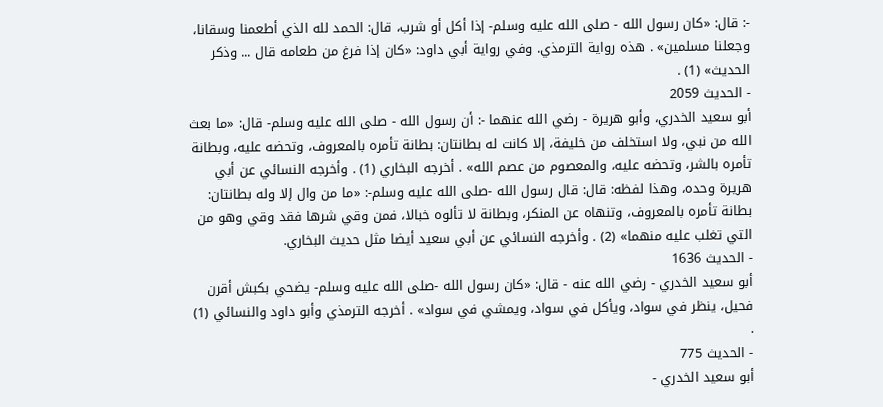-: قال: «كان رسول الله - صلى الله عليه وسلم- إذا أكل أو شرب، قال: الحمد لله الذي أطعمنا وسقانا، وجعلنا مسلمين» . هذه رواية الترمذي. وفي رواية أبي داود: «كان إذا فرغ من طعامه قال ... وذكر الحديث» (1) .
- الحديث 2059
أبو سعيد الخدري، وأبو هريرة - رضي الله عنهما -: أن رسول الله - صلى الله عليه وسلم- قال: «ما بعث الله من نبي، ولا استخلف من خليفة، إلا كانت له بطانتان: بطانة تأمره بالمعروف، وتحضه عليه، وبطانة تأمره بالشر، وتحضه عليه، والمعصوم من عصم الله» . أخرجه البخاري (1) . وأخرجه النسائي عن أبي هريرة وحده، وهذا لفظه: قال: قال رسول الله -صلى الله عليه وسلم-: «ما من وال إلا وله بطانتان: بطانة تأمره بالمعروف، وتنهاه عن المنكر، وبطانة لا تألوه خبالا، فمن وقي شرها فقد وقي وهو من التي تغلب عليه منهما» (2) . وأخرجه النسائي عن أبي سعيد أيضا مثل حديث البخاري.
- الحديث 1636
أبو سعيد الخدري - رضي الله عنه - قال: «كان رسول الله -صلى الله عليه وسلم- يضحي بكبش أقرن فحيل، ينظر في سواد، ويأكل في سواد، ويمشي في سواد» . أخرجه الترمذي وأبو داود والنسائي (1) .
- الحديث 775
أبو سعيد الخدري -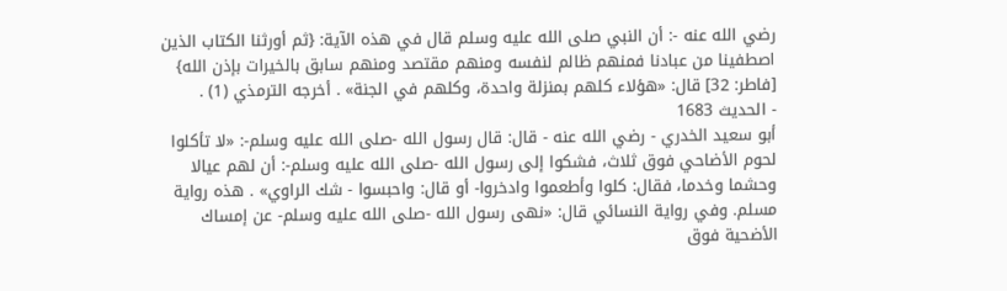رضي الله عنه -: أن النبي صلى الله عليه وسلم قال في هذه الآية: {ثم أورثنا الكتاب الذين اصطفينا من عبادنا فمنهم ظالم لنفسه ومنهم مقتصد ومنهم سابق بالخيرات بإذن الله} [فاطر: 32] قال: «هؤلاء كلهم بمنزلة واحدة، وكلهم في الجنة» . أخرجه الترمذي (1) .
- الحديث 1683
أبو سعيد الخدري - رضي الله عنه - قال: قال رسول الله -صلى الله عليه وسلم-: «لا تأكلوا لحوم الأضاحي فوق ثلاث، فشكوا إلى رسول الله -صلى الله عليه وسلم-: أن لهم عيالا وحشما وخدما، فقال: كلوا وأطعموا وادخروا- أو قال: واحبسوا - شك الراوي» . هذه رواية مسلم. وفي رواية النسائي قال: «نهى رسول الله -صلى الله عليه وسلم- عن إمساك الأضحية فوق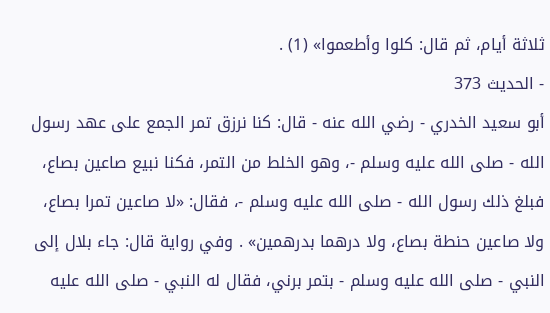ثلاثة أيام، ثم قال: كلوا وأطعموا» (1) .
- الحديث 373
أبو سعيد الخدري - رضي الله عنه - قال: كنا نرزق تمر الجمع على عهد رسول الله - صلى الله عليه وسلم -، وهو الخلط من التمر، فكنا نبيع صاعين بصاع، فبلغ ذلك رسول الله - صلى الله عليه وسلم -، فقال: «لا صاعين تمرا بصاع، ولا صاعين حنطة بصاع، ولا درهما بدرهمين» . وفي رواية قال: جاء بلال إلى النبي - صلى الله عليه وسلم - بتمر برني، فقال له النبي - صلى الله عليه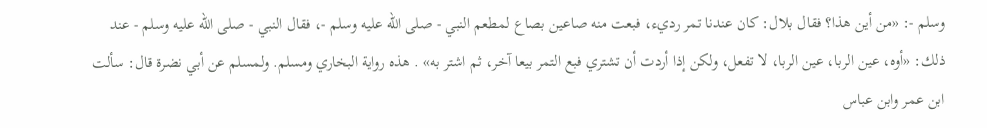وسلم -: «من أين هذا؟ فقال بلال: كان عندنا تمر رديء، فبعت منه صاعين بصاع لمطعم النبي - صلى الله عليه وسلم -، فقال النبي - صلى الله عليه وسلم - عند ذلك: «أوه، عين الربا، عين الربا، لا تفعل، ولكن إذا أردت أن تشتري فبع التمر بيعا آخر، ثم اشتر به» . هذه رواية البخاري ومسلم. ولمسلم عن أبي نضرة قال: سألت ابن عمر وابن عباس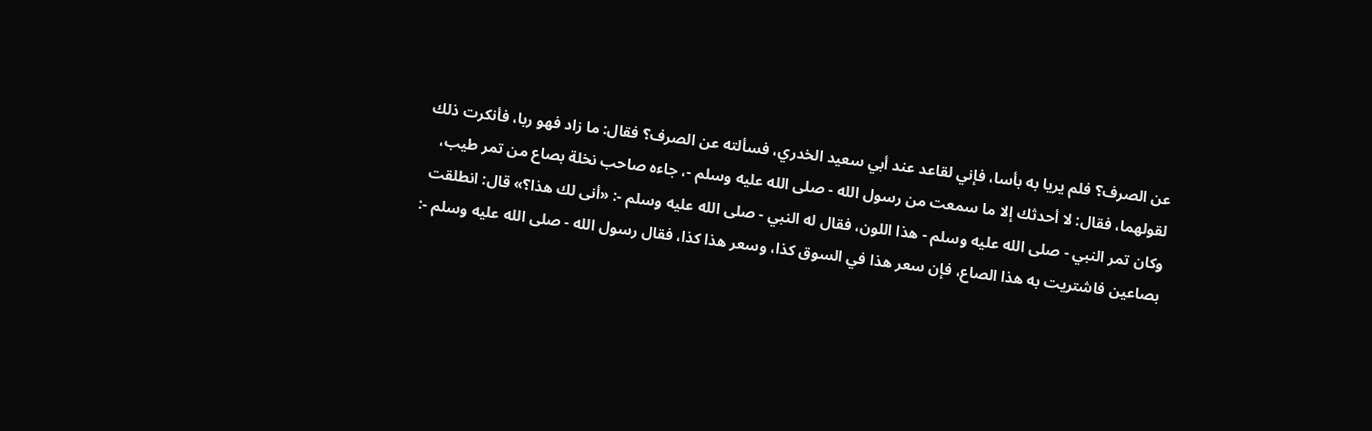عن الصرف؟ فلم يريا به بأسا، فإني لقاعد عند أبي سعيد الخدري، فسألته عن الصرف؟ فقال: ما زاد فهو ربا، فأنكرت ذلك لقولهما، فقال: لا أحدثك إلا ما سمعت من رسول الله - صلى الله عليه وسلم -، جاءه صاحب نخلة بصاع من تمر طيب، وكان تمر النبي - صلى الله عليه وسلم - هذا اللون، فقال له النبي - صلى الله عليه وسلم -: «أنى لك هذا؟» قال: انطلقت بصاعين فاشتريت به هذا الصاع، فإن سعر هذا في السوق كذا، وسعر هذا كذا، فقال رسول الله - صلى الله عليه وسلم -: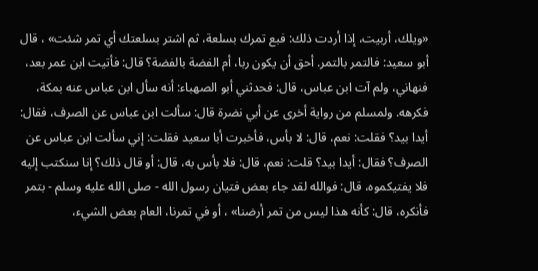«ويلك، أربيت، إذا أردت ذلك: فبع تمرك بسلعة، ثم اشتر بسلعتك أي تمر شئت» ، قال أبو سعيد: فالتمر بالتمر. أحق أن يكون ربا، أم الفضة بالفضة؟ قال: فأتيت ابن عمر بعد، فنهاني، ولم آت ابن عباس، قال: فحدثني أبو الصهباء: أنه سأل ابن عباس عنه بمكة، فكرهه. ولمسلم من رواية أخرى عن أبي نضرة قال: سألت ابن عباس عن الصرف، فقال: أيدا بيد؟ فقلت: نعم، قال: لا بأس، فأخبرت أبا سعيد فقلت: إني سألت ابن عباس عن الصرف؟ فقال: أيدا بيد؟ قلت: نعم، قال: فلا بأس به، قال: أو قال ذلك؟ إنا سنكتب إليه فلا يفتيكموه، قال: فوالله لقد جاء بعض فتيان رسول الله - صلى الله عليه وسلم - بتمر فأنكره، قال: كأنه هذا ليس من تمر أرضنا» ، أو في تمرنا، العام بعض الشيء،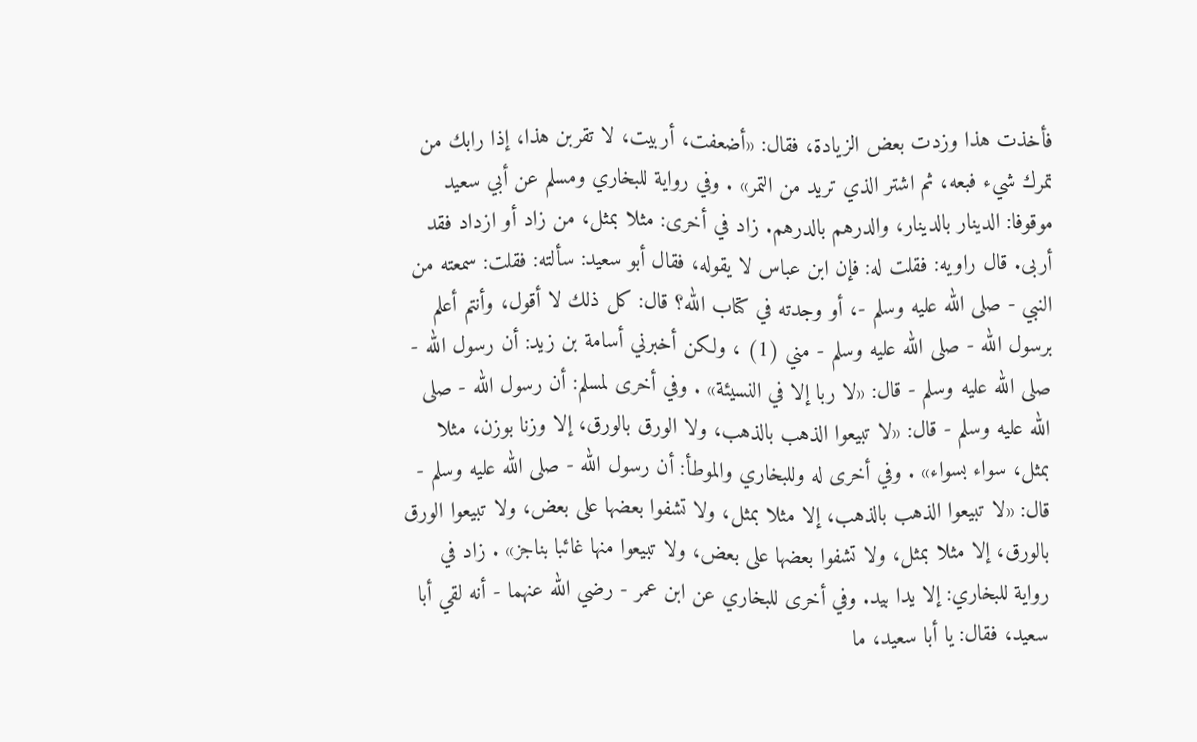فأخذت هذا وزدت بعض الزيادة، فقال: «أضعفت، أربيت، لا تقربن هذا، إذا رابك من تمرك شيء فبعه، ثم اشتر الذي تريد من التمر» . وفي رواية للبخاري ومسلم عن أبي سعيد موقوفا: الدينار بالدينار، والدرهم بالدرهم. زاد في أخرى: مثلا بمثل، من زاد أو ازداد فقد أربى. قال راويه: فقلت له: فإن ابن عباس لا يقوله، فقال أبو سعيد: سألته: فقلت: سمعته من النبي - صلى الله عليه وسلم -، أو وجدته في كتاب الله؟ قال: كل ذلك لا أقول، وأنتم أعلم برسول الله - صلى الله عليه وسلم - مني (1) ، ولكن أخبرني أسامة بن زيد: أن رسول الله - صلى الله عليه وسلم - قال: «لا ربا إلا في النسيئة» . وفي أخرى لمسلم: أن رسول الله - صلى الله عليه وسلم - قال: «لا تبيعوا الذهب بالذهب، ولا الورق بالورق، إلا وزنا بوزن، مثلا بمثل، سواء بسواء» . وفي أخرى له وللبخاري والموطأ: أن رسول الله - صلى الله عليه وسلم - قال: «لا تبيعوا الذهب بالذهب، إلا مثلا بمثل، ولا تشفوا بعضها على بعض، ولا تبيعوا الورق بالورق، إلا مثلا بمثل، ولا تشفوا بعضها على بعض، ولا تبيعوا منها غائبا بناجز» . زاد في رواية للبخاري: إلا يدا بيد. وفي أخرى للبخاري عن ابن عمر - رضي الله عنهما - أنه لقي أبا سعيد، فقال: يا أبا سعيد، ما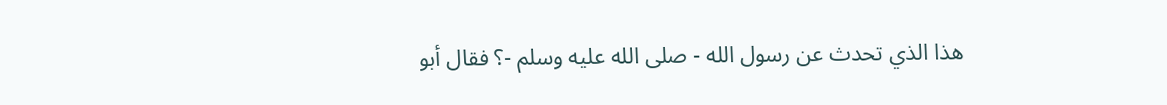هذا الذي تحدث عن رسول الله - صلى الله عليه وسلم -؟ فقال أبو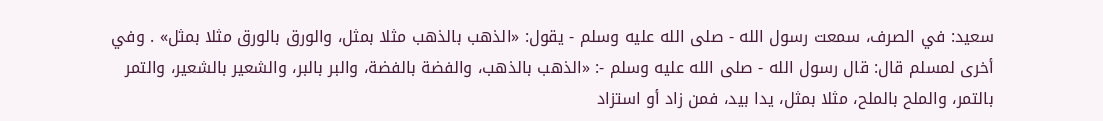سعيد: في الصرف، سمعت رسول الله - صلى الله عليه وسلم - يقول: «الذهب بالذهب مثلا بمثل، والورق بالورق مثلا بمثل» . وفي أخرى لمسلم قال: قال رسول الله - صلى الله عليه وسلم -: «الذهب بالذهب، والفضة بالفضة، والبر بالبر، والشعير بالشعير، والتمر بالتمر، والملح بالملح، مثلا بمثل، يدا بيد، فمن زاد أو استزاد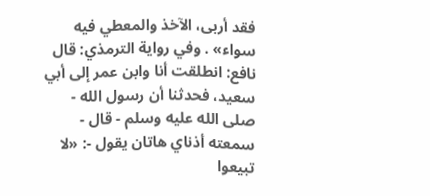فقد أربى، الآخذ والمعطي فيه سواء» . وفي رواية الترمذي: قال نافع: انطلقت أنا وابن عمر إلى أبي سعيد، فحدثنا أن رسول الله - صلى الله عليه وسلم - قال - سمعته أذناي هاتان يقول -: «لا تبيعوا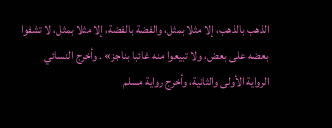الذهب بالذهب، إلا مثلا بمثل، والفضة بالفضة، إلا مثلا بمثل، لا تشفوا بعضه على بعض، ولا تبيعوا منه غائبا بناجز» . وأخرج النسائي الرواية الأولى والثانية، وأخرج رواية مسلم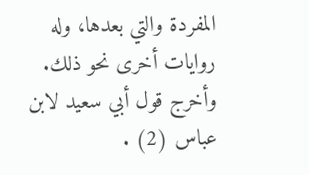المفردة والتي بعدها، وله روايات أخرى نحو ذلك. وأخرج قول أبي سعيد لابن عباس (2) .